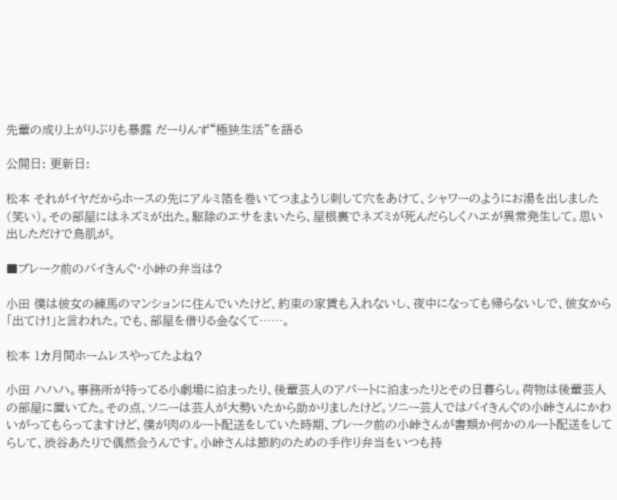先輩の成り上がりぶりも暴露 だーりんず“極狭生活”を語る

公開日: 更新日:

松本 それがイヤだからホースの先にアルミ箔を巻いてつまようじ刺して穴をあけて、シャワーのようにお湯を出しました(笑い)。その部屋にはネズミが出た。駆除のエサをまいたら、屋根裏でネズミが死んだらしくハエが異常発生して。思い出しただけで鳥肌が。

■ブレーク前のバイきんぐ・小峠の弁当は?

小田 僕は彼女の練馬のマンションに住んでいたけど、約束の家賃も入れないし、夜中になっても帰らないしで、彼女から「出てけ!」と言われた。でも、部屋を借りる金なくて……。

松本 1カ月間ホームレスやってたよね?

小田 ハハハ。事務所が持ってる小劇場に泊まったり、後輩芸人のアパートに泊まったりとその日暮らし。荷物は後輩芸人の部屋に置いてた。その点、ソニーは芸人が大勢いたから助かりましたけど。ソニー芸人ではバイきんぐの小峠さんにかわいがってもらってますけど、僕が肉のルート配送をしていた時期、ブレーク前の小峠さんが書類か何かのルート配送をしてらして、渋谷あたりで偶然会うんです。小峠さんは節約のための手作り弁当をいつも持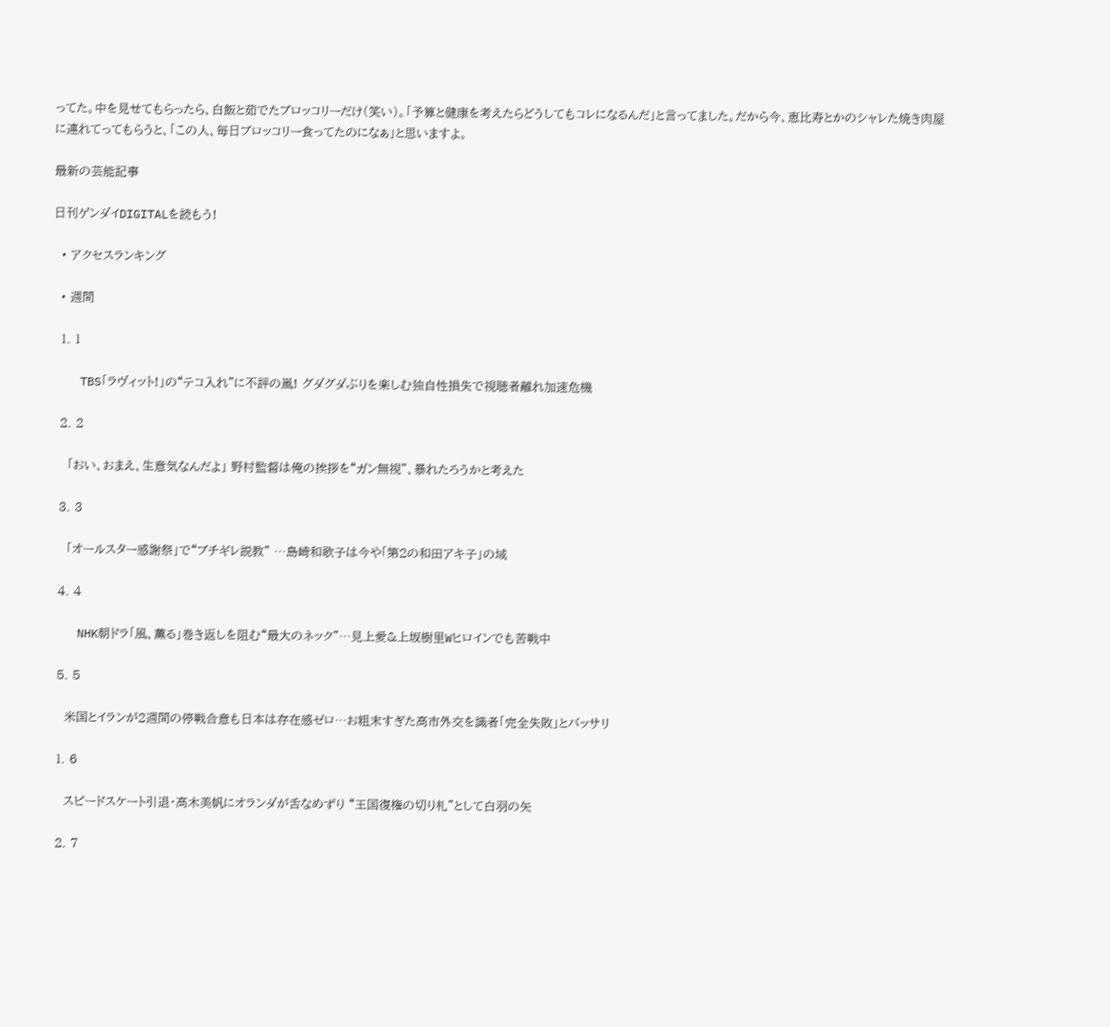ってた。中を見せてもらったら、白飯と茹でたブロッコリーだけ(笑い)。「予算と健康を考えたらどうしてもコレになるんだ」と言ってました。だから今、恵比寿とかのシャレた焼き肉屋に連れてってもらうと、「この人、毎日ブロッコリー食ってたのになぁ」と思いますよ。

最新の芸能記事

日刊ゲンダイDIGITALを読もう!

  • アクセスランキング

  • 週間

  1. 1

    TBS「ラヴィット!」の“テコ入れ”に不評の嵐! グダグダぶりを楽しむ独自性損失で視聴者離れ加速危機

  2. 2

    「おい、おまえ、生意気なんだよ」 野村監督は俺の挨拶を“ガン無視”、暴れたろうかと考えた

  3. 3

    「オールスター感謝祭」で“ブチギレ説教” …島崎和歌子は今や「第2の和田アキ子」の域

  4. 4

    NHK朝ドラ「風、薫る」巻き返しを阻む“最大のネック”…見上愛&上坂樹里Wヒロインでも苦戦中

  5. 5

    米国とイランが2週間の停戦合意も日本は存在感ゼロ…お粗末すぎた高市外交を識者「完全失敗」とバッサリ

  1. 6

    スピードスケート引退・高木美帆にオランダが舌なめずり “王国復権の切り札”として白羽の矢

  2. 7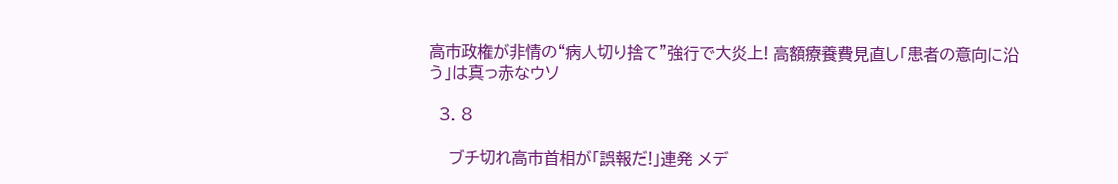高市政権が非情の“病人切り捨て”強行で大炎上! 高額療養費見直し「患者の意向に沿う」は真っ赤なウソ

  3. 8

    ブチ切れ高市首相が「誤報だ!」連発 メデ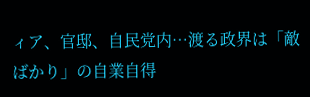ィア、官邸、自民党内…渡る政界は「敵ばかり」の自業自得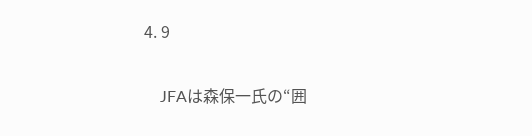4. 9

    JFAは森保一氏の“囲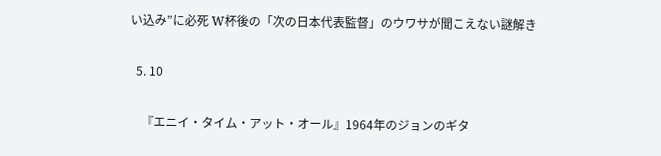い込み”に必死 W杯後の「次の日本代表監督」のウワサが聞こえない謎解き

  5. 10

    『エニイ・タイム・アット・オール』1964年のジョンのギタ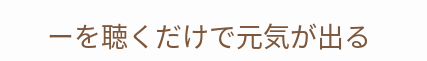ーを聴くだけで元気が出る